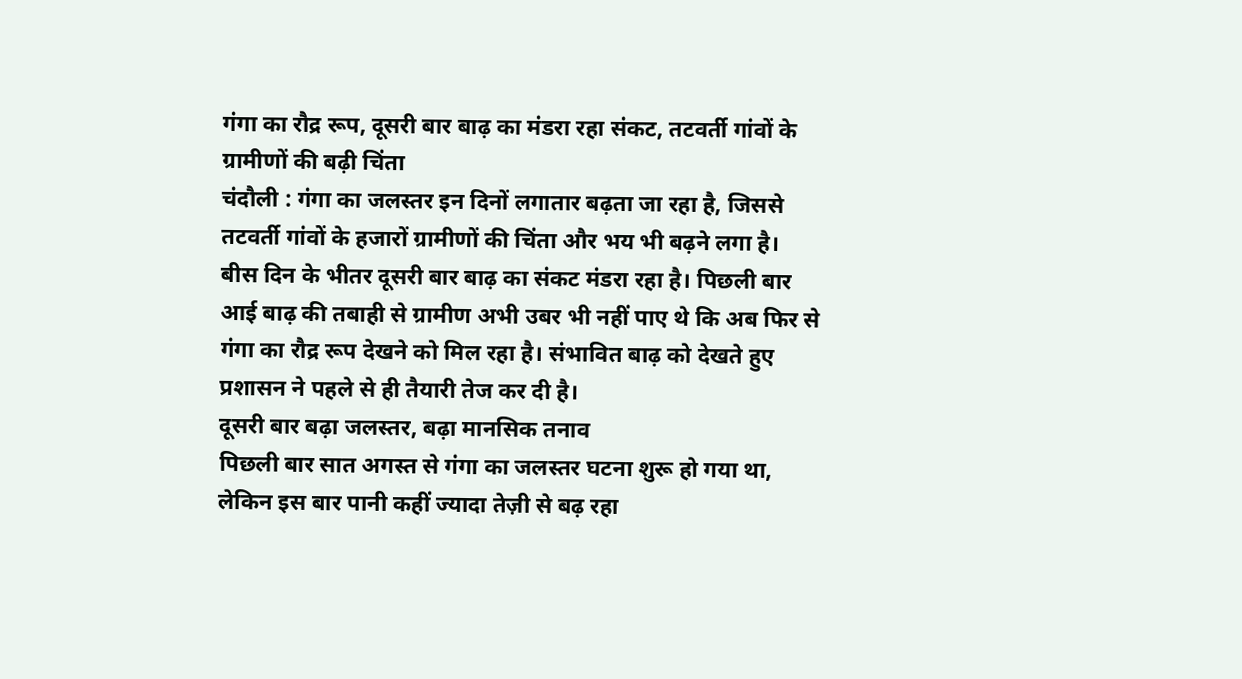गंगा का रौद्र रूप, दूसरी बार बाढ़ का मंडरा रहा संकट, तटवर्ती गांवों के ग्रामीणों की बढ़ी चिंता
चंदौली : गंगा का जलस्तर इन दिनों लगातार बढ़ता जा रहा है, जिससे तटवर्ती गांवों के हजारों ग्रामीणों की चिंता और भय भी बढ़ने लगा है। बीस दिन के भीतर दूसरी बार बाढ़ का संकट मंडरा रहा है। पिछली बार आई बाढ़ की तबाही से ग्रामीण अभी उबर भी नहीं पाए थे कि अब फिर से गंगा का रौद्र रूप देखने को मिल रहा है। संभावित बाढ़ को देखते हुए प्रशासन ने पहले से ही तैयारी तेज कर दी है।
दूसरी बार बढ़ा जलस्तर, बढ़ा मानसिक तनाव
पिछली बार सात अगस्त से गंगा का जलस्तर घटना शुरू हो गया था, लेकिन इस बार पानी कहीं ज्यादा तेज़ी से बढ़ रहा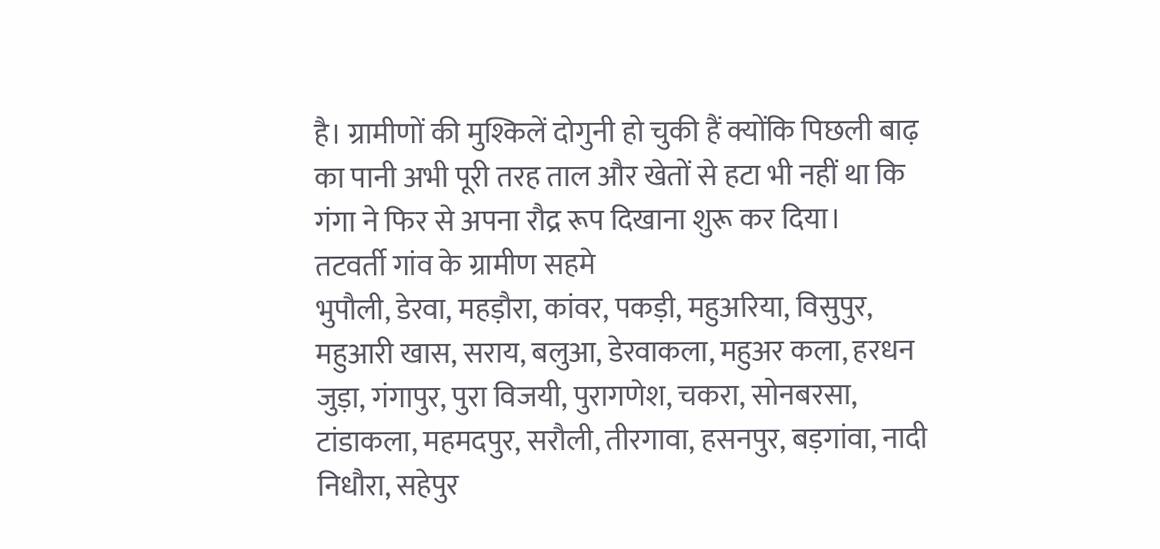है। ग्रामीणों की मुश्किलें दोगुनी हो चुकी हैं क्योंकि पिछली बाढ़ का पानी अभी पूरी तरह ताल और खेतों से हटा भी नहीं था कि गंगा ने फिर से अपना रौद्र रूप दिखाना शुरू कर दिया।
तटवर्ती गांव के ग्रामीण सहमे
भुपौली, डेरवा, महड़ौरा, कांवर, पकड़ी, महुअरिया, विसुपुर, महुआरी खास, सराय, बलुआ, डेरवाकला, महुअर कला, हरधन जुड़ा, गंगापुर, पुरा विजयी, पुरागणेश, चकरा, सोनबरसा, टांडाकला, महमदपुर, सरौली, तीरगावा, हसनपुर, बड़गांवा, नादी निधौरा, सहेपुर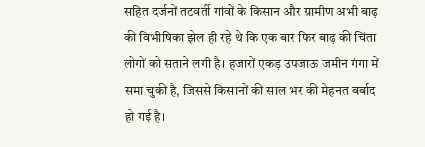सहित दर्जनों तटवर्ती गांवों के किसान और ग्रामीण अभी बाढ़ की विभीषिका झेल ही रहे थे कि एक बार फिर बाढ़ की चिंता लोगों को सताने लगी है। हजारों एकड़ उपजाऊ जमीन गंगा में समा चुकी है, जिससे किसानों की साल भर की मेहनत बर्बाद हो गई है।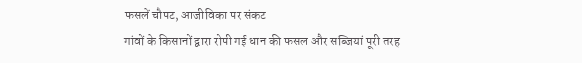फसलें चौपट, आजीविका पर संकट
गांवों के किसानों द्वारा रोपी गई धान की फसल और सब्जियां पूरी तरह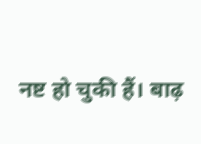नष्ट हो चुकी हैं। बाढ़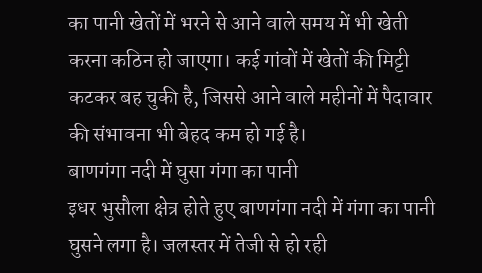का पानी खेतों में भरने से आने वाले समय में भी खेती करना कठिन हो जाएगा। कई गांवों में खेतों की मिट्टी कटकर बह चुकी है, जिससे आने वाले महीनों में पैदावार की संभावना भी बेहद कम हो गई है।
बाणगंगा नदी में घुसा गंगा का पानी
इधर भुसौला क्षेत्र होते हुए बाणगंगा नदी में गंगा का पानी घुसने लगा है। जलस्तर में तेजी से हो रही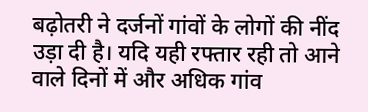बढ़ोतरी ने दर्जनों गांवों के लोगों की नींद उड़ा दी है। यदि यही रफ्तार रही तो आने वाले दिनों में और अधिक गांव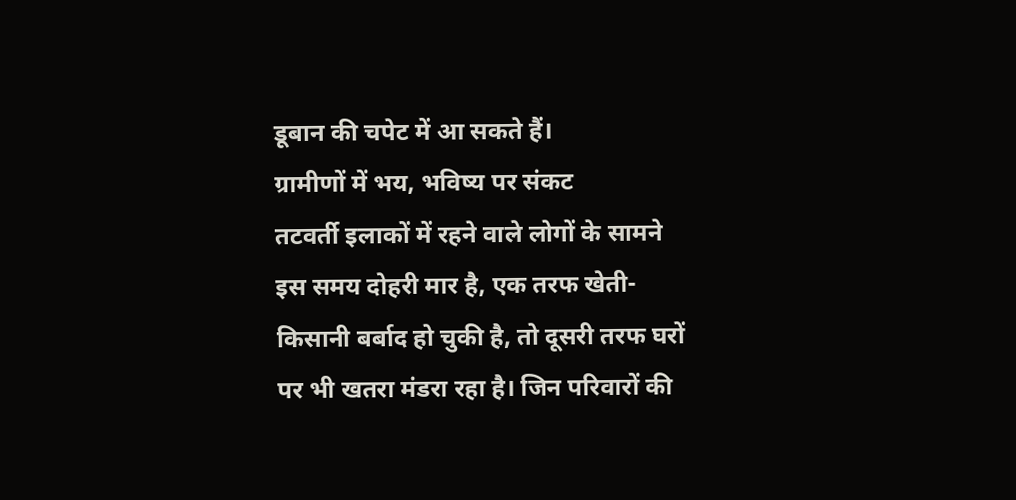डूबान की चपेट में आ सकते हैं।
ग्रामीणों में भय, भविष्य पर संकट
तटवर्ती इलाकों में रहने वाले लोगों के सामने इस समय दोहरी मार है, एक तरफ खेती-किसानी बर्बाद हो चुकी है, तो दूसरी तरफ घरों पर भी खतरा मंडरा रहा है। जिन परिवारों की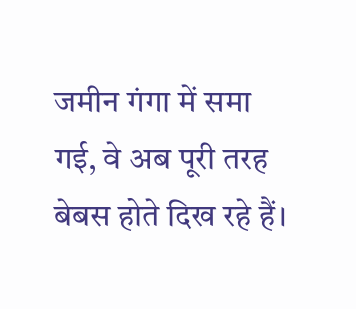जमीन गंगा में समा गई, वे अब पूरी तरह बेबस होते दिख रहे हैं।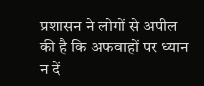प्रशासन ने लोगों से अपील की है कि अफवाहों पर ध्यान न दें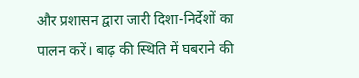और प्रशासन द्वारा जारी दिशा-निर्देशों का पालन करें। बाढ़ की स्थिति में घबराने की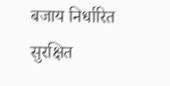बजाय निर्धारित सुरक्षित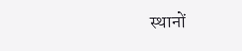स्थानों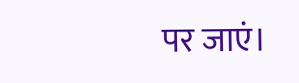पर जाएं।